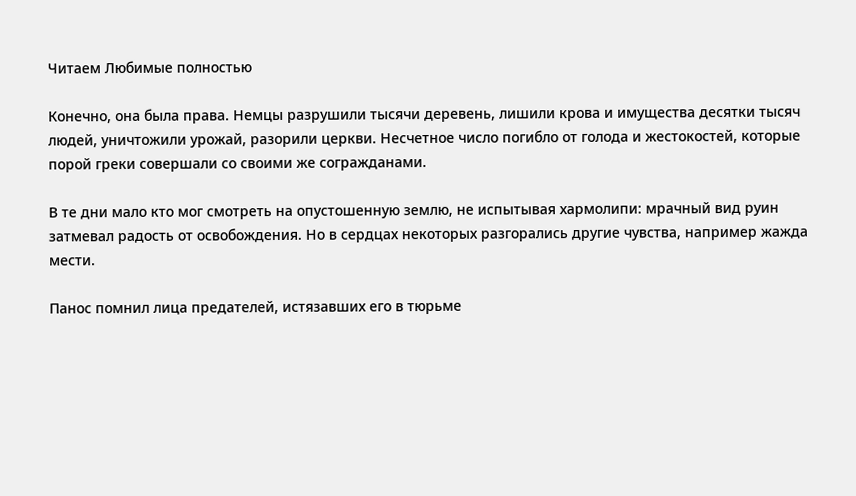Читаем Любимые полностью

Конечно, она была права. Немцы разрушили тысячи деревень, лишили крова и имущества десятки тысяч людей, уничтожили урожай, разорили церкви. Несчетное число погибло от голода и жестокостей, которые порой греки совершали со своими же согражданами.

В те дни мало кто мог смотреть на опустошенную землю, не испытывая хармолипи: мрачный вид руин затмевал радость от освобождения. Но в сердцах некоторых разгорались другие чувства, например жажда мести.

Панос помнил лица предателей, истязавших его в тюрьме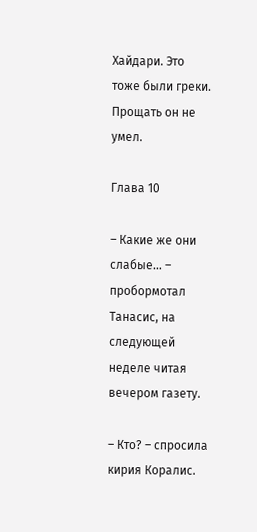Хайдари. Это тоже были греки. Прощать он не умел.

Глава 10

– Какие же они слабые… – пробормотал Танасис, на следующей неделе читая вечером газету.

– Кто? – спросила кирия Коралис.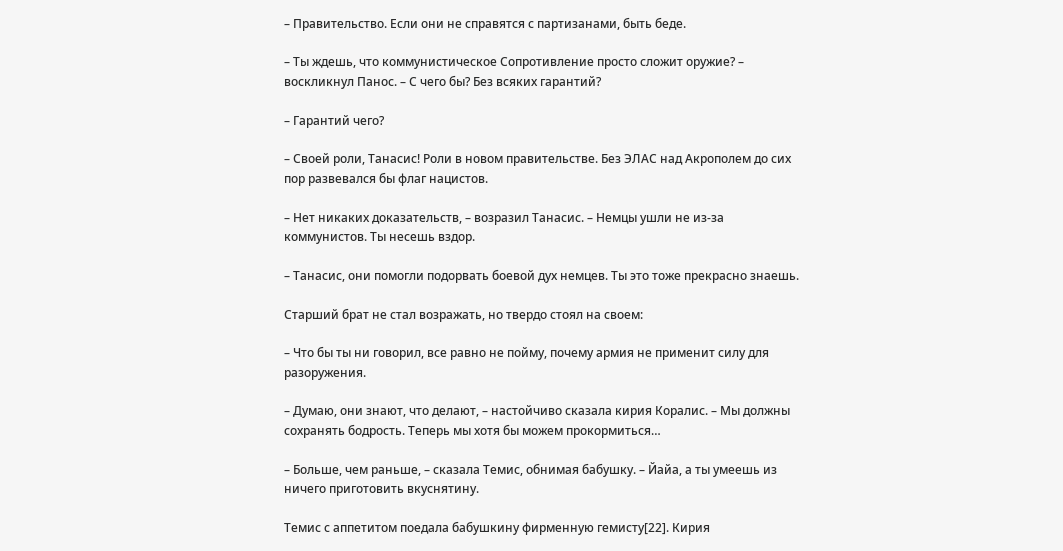– Правительство. Если они не справятся с партизанами, быть беде.

– Ты ждешь, что коммунистическое Сопротивление просто сложит оружие? – воскликнул Панос. – С чего бы? Без всяких гарантий?

– Гарантий чего?

– Своей роли, Танасис! Роли в новом правительстве. Без ЭЛАС над Акрополем до сих пор развевался бы флаг нацистов.

– Нет никаких доказательств, – возразил Танасис. – Немцы ушли не из-за коммунистов. Ты несешь вздор.

– Танасис, они помогли подорвать боевой дух немцев. Ты это тоже прекрасно знаешь.

Старший брат не стал возражать, но твердо стоял на своем:

– Что бы ты ни говорил, все равно не пойму, почему армия не применит силу для разоружения.

– Думаю, они знают, что делают, – настойчиво сказала кирия Коралис. – Мы должны сохранять бодрость. Теперь мы хотя бы можем прокормиться…

– Больше, чем раньше, – сказала Темис, обнимая бабушку. – Йайа, а ты умеешь из ничего приготовить вкуснятину.

Темис с аппетитом поедала бабушкину фирменную гемисту[22]. Кирия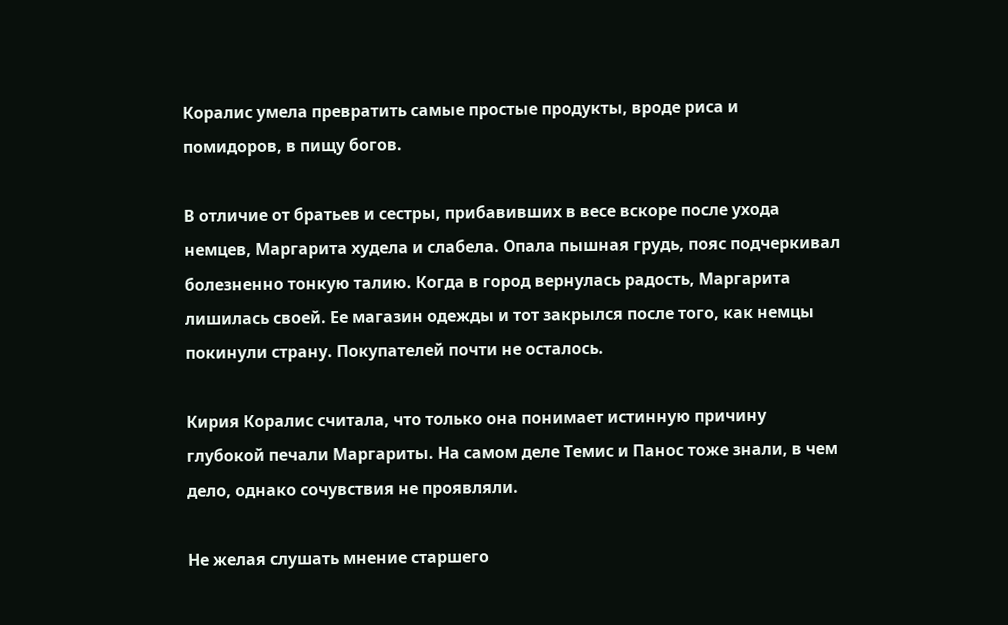Коралис умела превратить самые простые продукты, вроде риса и помидоров, в пищу богов.

В отличие от братьев и сестры, прибавивших в весе вскоре после ухода немцев, Маргарита худела и слабела. Опала пышная грудь, пояс подчеркивал болезненно тонкую талию. Когда в город вернулась радость, Маргарита лишилась своей. Ее магазин одежды и тот закрылся после того, как немцы покинули страну. Покупателей почти не осталось.

Кирия Коралис считала, что только она понимает истинную причину глубокой печали Маргариты. На самом деле Темис и Панос тоже знали, в чем дело, однако сочувствия не проявляли.

Не желая слушать мнение старшего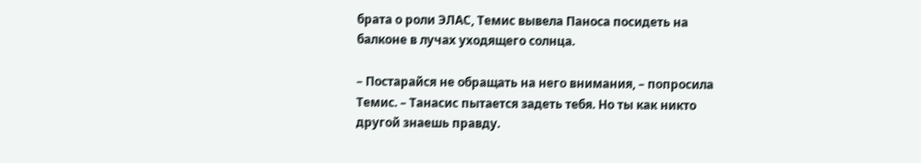брата о роли ЭЛАС, Темис вывела Паноса посидеть на балконе в лучах уходящего солнца.

– Постарайся не обращать на него внимания, – попросила Темис. – Танасис пытается задеть тебя. Но ты как никто другой знаешь правду.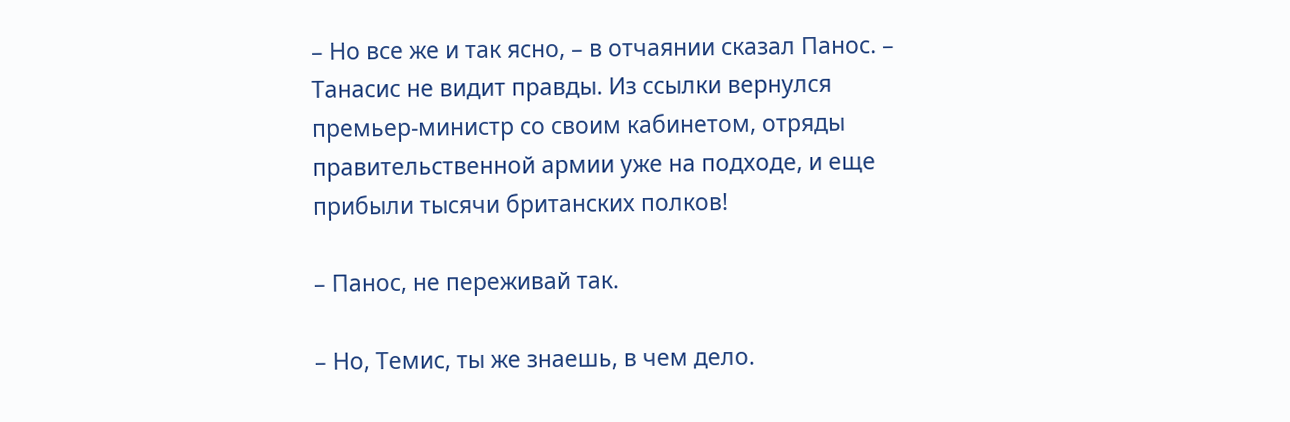– Но все же и так ясно, – в отчаянии сказал Панос. – Танасис не видит правды. Из ссылки вернулся премьер-министр со своим кабинетом, отряды правительственной армии уже на подходе, и еще прибыли тысячи британских полков!

– Панос, не переживай так.

– Но, Темис, ты же знаешь, в чем дело.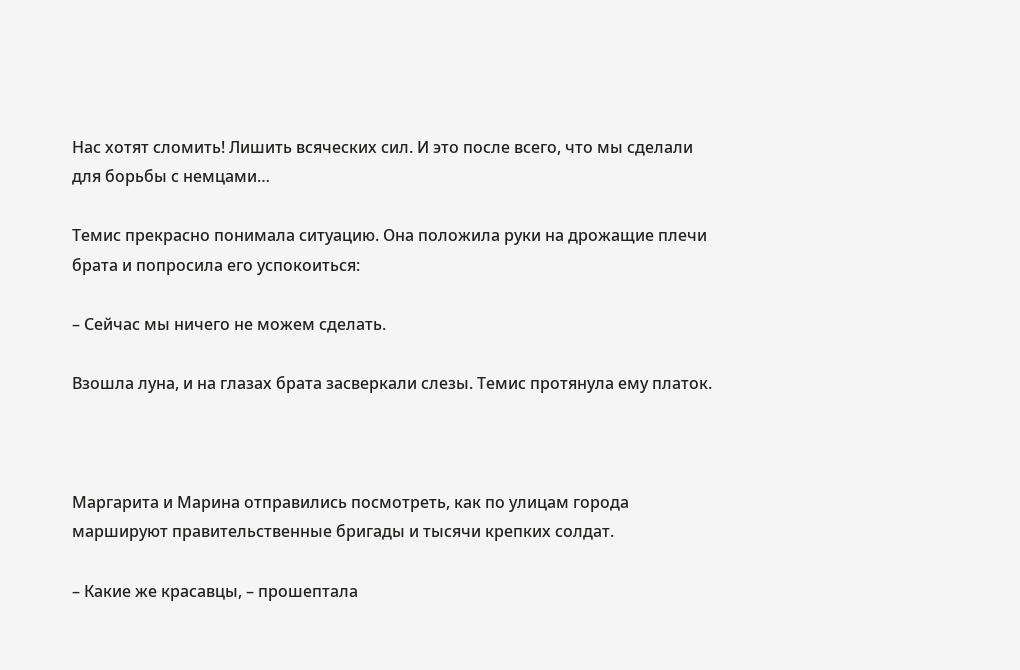Нас хотят сломить! Лишить всяческих сил. И это после всего, что мы сделали для борьбы с немцами…

Темис прекрасно понимала ситуацию. Она положила руки на дрожащие плечи брата и попросила его успокоиться:

– Сейчас мы ничего не можем сделать.

Взошла луна, и на глазах брата засверкали слезы. Темис протянула ему платок.



Маргарита и Марина отправились посмотреть, как по улицам города маршируют правительственные бригады и тысячи крепких солдат.

– Какие же красавцы, – прошептала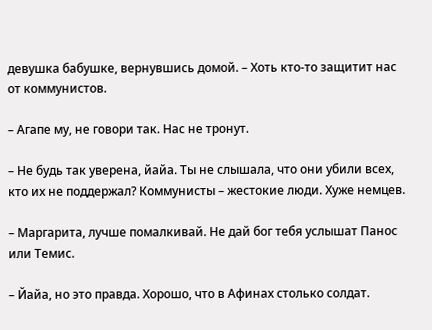девушка бабушке, вернувшись домой. – Хоть кто-то защитит нас от коммунистов.

– Агапе му, не говори так. Нас не тронут.

– Не будь так уверена, йайа. Ты не слышала, что они убили всех, кто их не поддержал? Коммунисты – жестокие люди. Хуже немцев.

– Маргарита, лучше помалкивай. Не дай бог тебя услышат Панос или Темис.

– Йайа, но это правда. Хорошо, что в Афинах столько солдат.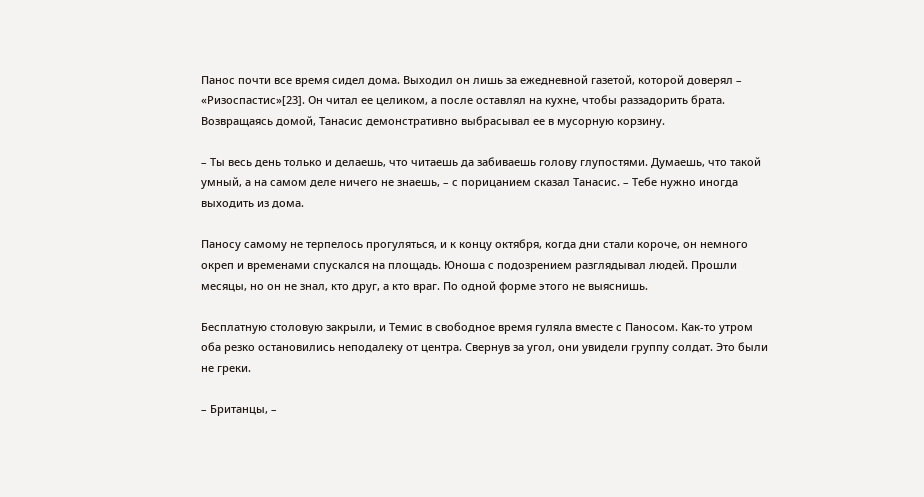Панос почти все время сидел дома. Выходил он лишь за ежедневной газетой, которой доверял – «Ризоспастис»[23]. Он читал ее целиком, а после оставлял на кухне, чтобы раззадорить брата. Возвращаясь домой, Танасис демонстративно выбрасывал ее в мусорную корзину.

– Ты весь день только и делаешь, что читаешь да забиваешь голову глупостями. Думаешь, что такой умный, а на самом деле ничего не знаешь, – с порицанием сказал Танасис. – Тебе нужно иногда выходить из дома.

Паносу самому не терпелось прогуляться, и к концу октября, когда дни стали короче, он немного окреп и временами спускался на площадь. Юноша с подозрением разглядывал людей. Прошли месяцы, но он не знал, кто друг, а кто враг. По одной форме этого не выяснишь.

Бесплатную столовую закрыли, и Темис в свободное время гуляла вместе с Паносом. Как-то утром оба резко остановились неподалеку от центра. Свернув за угол, они увидели группу солдат. Это были не греки.

– Британцы, –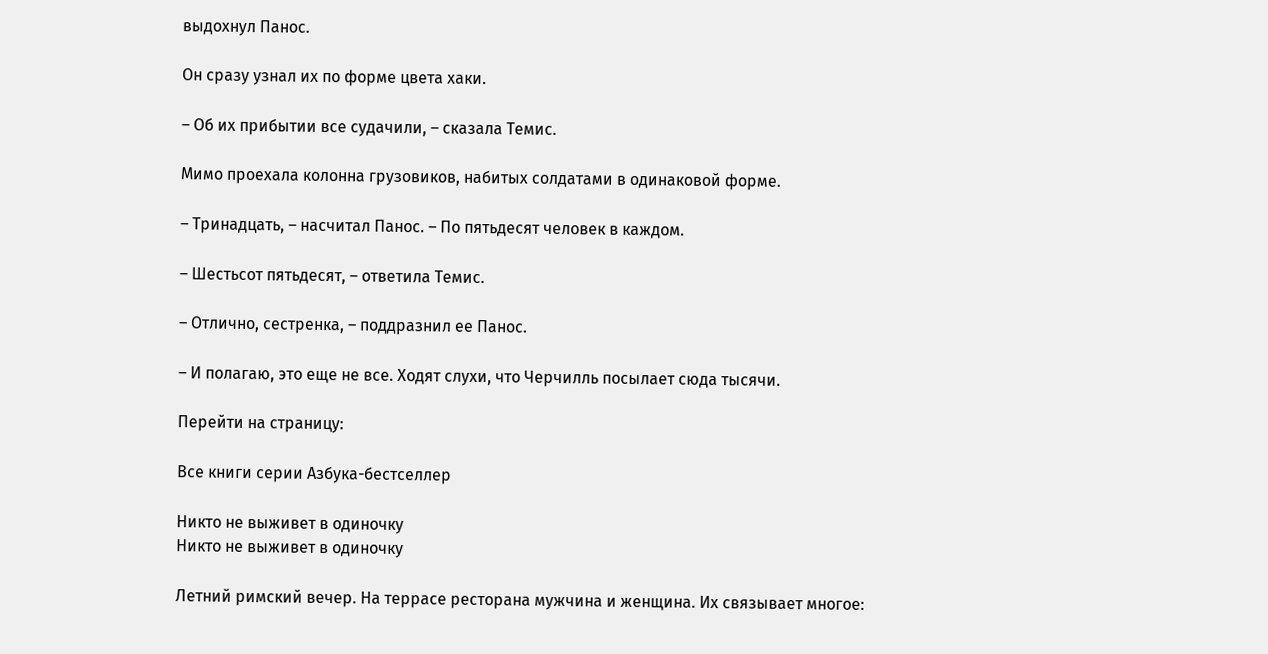выдохнул Панос.

Он сразу узнал их по форме цвета хаки.

– Об их прибытии все судачили, – сказала Темис.

Мимо проехала колонна грузовиков, набитых солдатами в одинаковой форме.

– Тринадцать, – насчитал Панос. – По пятьдесят человек в каждом.

– Шестьсот пятьдесят, – ответила Темис.

– Отлично, сестренка, – поддразнил ее Панос.

– И полагаю, это еще не все. Ходят слухи, что Черчилль посылает сюда тысячи.

Перейти на страницу:

Все книги серии Азбука-бестселлер

Никто не выживет в одиночку
Никто не выживет в одиночку

Летний римский вечер. На террасе ресторана мужчина и женщина. Их связывает многое: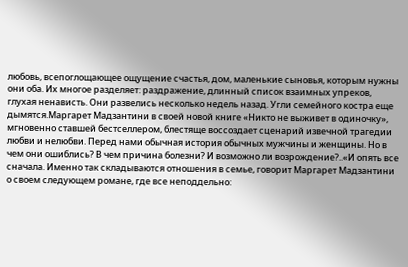любовь, всепоглощающее ощущение счастья, дом, маленькие сыновья, которым нужны они оба. Их многое разделяет: раздражение, длинный список взаимных упреков, глухая ненависть. Они развелись несколько недель назад. Угли семейного костра еще дымятся.Маргарет Мадзантини в своей новой книге «Никто не выживет в одиночку», мгновенно ставшей бестселлером, блестяще воссоздает сценарий извечной трагедии любви и нелюбви. Перед нами обычная история обычных мужчины и женщины. Но в чем они ошиблись? В чем причина болезни? И возможно ли возрождение?..«И опять все сначала. Именно так складываются отношения в семье, говорит Маргарет Мадзантини о своем следующем романе, где все неподдельно: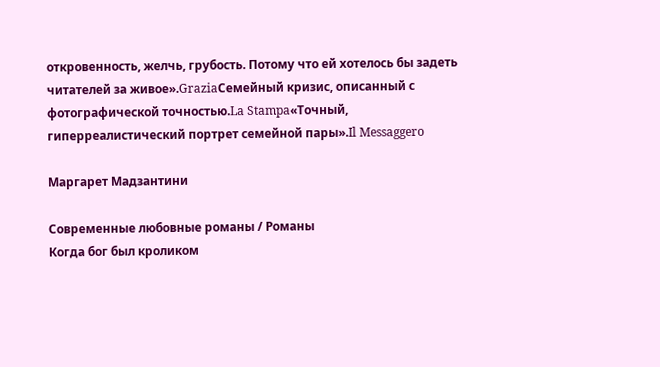откровенность, желчь, грубость. Потому что ей хотелось бы задеть читателей за живое».GraziaСемейный кризис, описанный с фотографической точностью.La Stampa«Точный, гиперреалистический портрет семейной пары».Il Messaggero

Маргарет Мадзантини

Современные любовные романы / Романы
Когда бог был кроликом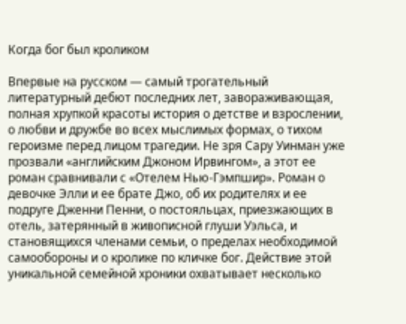Когда бог был кроликом

Впервые на русском — самый трогательный литературный дебют последних лет, завораживающая, полная хрупкой красоты история о детстве и взрослении, о любви и дружбе во всех мыслимых формах, о тихом героизме перед лицом трагедии. Не зря Сару Уинман уже прозвали «английским Джоном Ирвингом», а этот ее роман сравнивали с «Отелем Нью-Гэмпшир». Роман о девочке Элли и ее брате Джо, об их родителях и ее подруге Дженни Пенни, о постояльцах, приезжающих в отель, затерянный в живописной глуши Уэльса, и становящихся членами семьи, о пределах необходимой самообороны и о кролике по кличке бог. Действие этой уникальной семейной хроники охватывает несколько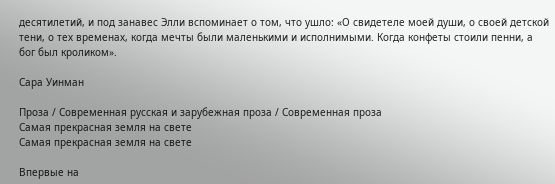десятилетий, и под занавес Элли вспоминает о том, что ушло: «О свидетеле моей души, о своей детской тени, о тех временах, когда мечты были маленькими и исполнимыми. Когда конфеты стоили пенни, а бог был кроликом».

Сара Уинман

Проза / Современная русская и зарубежная проза / Современная проза
Самая прекрасная земля на свете
Самая прекрасная земля на свете

Впервые на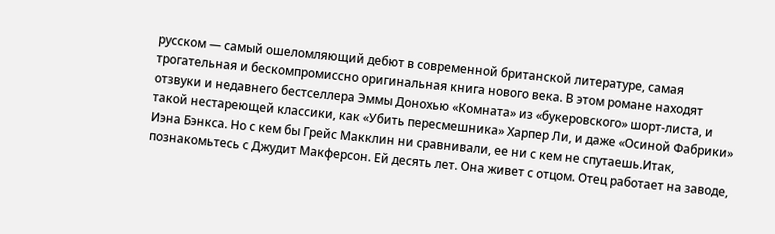русском — самый ошеломляющий дебют в современной британской литературе, самая трогательная и бескомпромиссно оригинальная книга нового века. В этом романе находят отзвуки и недавнего бестселлера Эммы Донохью «Комната» из «букеровского» шорт-листа, и такой нестареющей классики, как «Убить пересмешника» Харпер Ли, и даже «Осиной Фабрики» Иэна Бэнкса. Но с кем бы Грейс Макклин ни сравнивали, ее ни с кем не спутаешь.Итак, познакомьтесь с Джудит Макферсон. Ей десять лет. Она живет с отцом. Отец работает на заводе,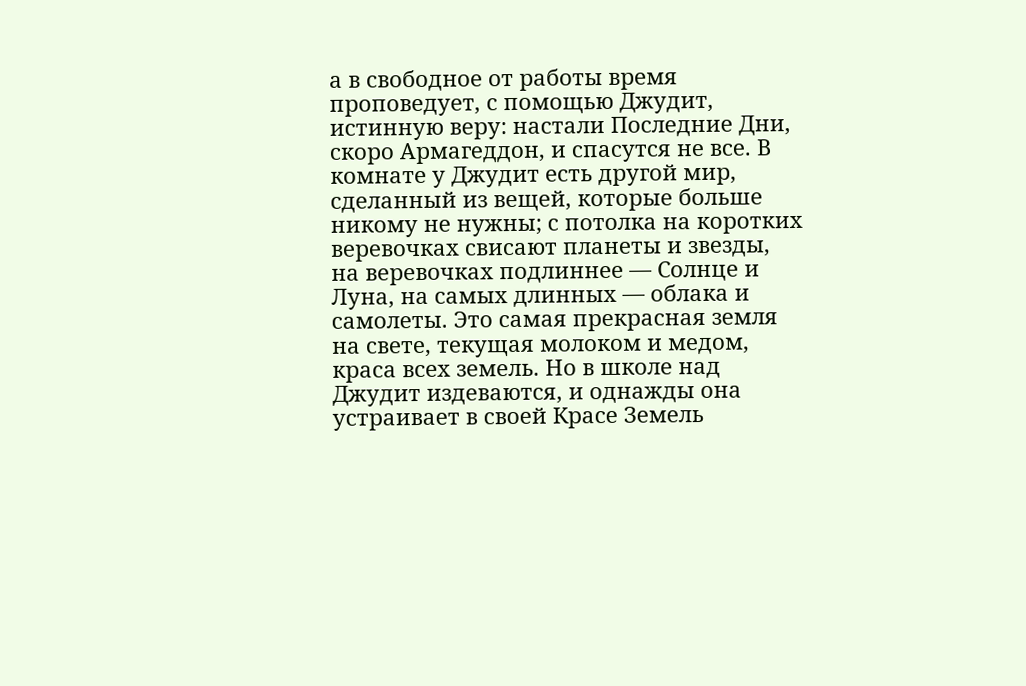а в свободное от работы время проповедует, с помощью Джудит, истинную веру: настали Последние Дни, скоро Армагеддон, и спасутся не все. В комнате у Джудит есть другой мир, сделанный из вещей, которые больше никому не нужны; с потолка на коротких веревочках свисают планеты и звезды, на веревочках подлиннее — Солнце и Луна, на самых длинных — облака и самолеты. Это самая прекрасная земля на свете, текущая молоком и медом, краса всех земель. Но в школе над Джудит издеваются, и однажды она устраивает в своей Красе Земель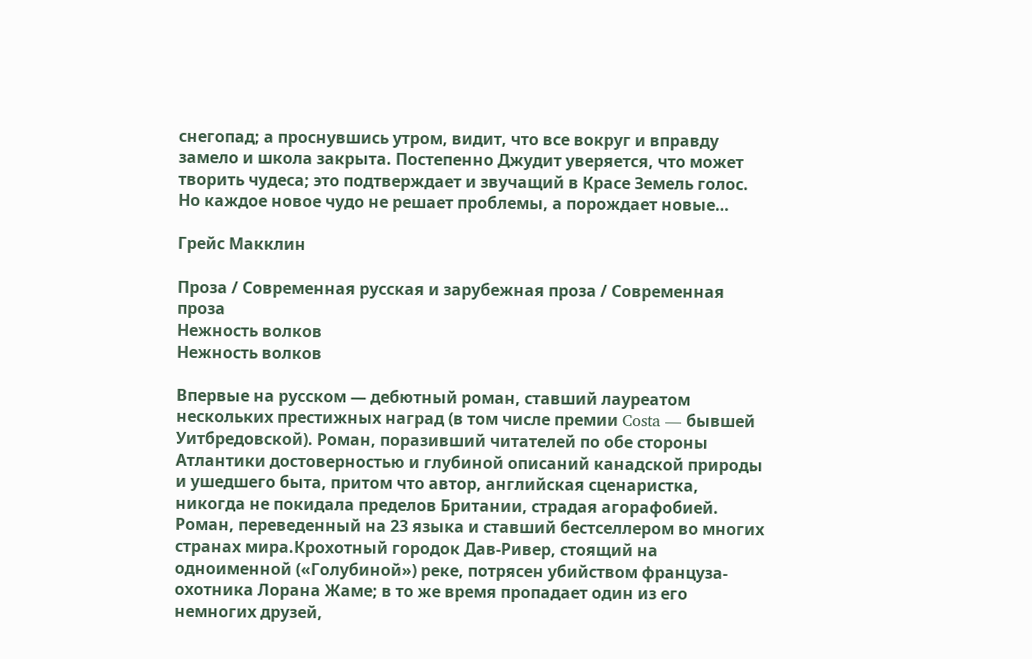снегопад; а проснувшись утром, видит, что все вокруг и вправду замело и школа закрыта. Постепенно Джудит уверяется, что может творить чудеса; это подтверждает и звучащий в Красе Земель голос. Но каждое новое чудо не решает проблемы, а порождает новые…

Грейс Макклин

Проза / Современная русская и зарубежная проза / Современная проза
Нежность волков
Нежность волков

Впервые на русском — дебютный роман, ставший лауреатом нескольких престижных наград (в том числе премии Costa — бывшей Уитбредовской). Роман, поразивший читателей по обе стороны Атлантики достоверностью и глубиной описаний канадской природы и ушедшего быта, притом что автор, английская сценаристка, никогда не покидала пределов Британии, страдая агорафобией. Роман, переведенный на 23 языка и ставший бестселлером во многих странах мира.Крохотный городок Дав-Ривер, стоящий на одноименной («Голубиной») реке, потрясен убийством француза-охотника Лорана Жаме; в то же время пропадает один из его немногих друзей,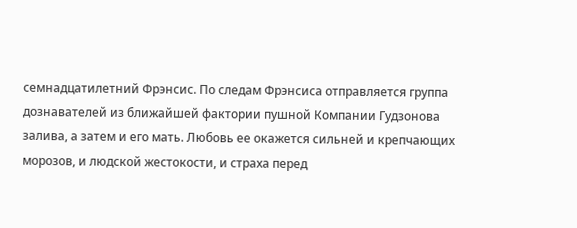семнадцатилетний Фрэнсис. По следам Фрэнсиса отправляется группа дознавателей из ближайшей фактории пушной Компании Гудзонова залива, а затем и его мать. Любовь ее окажется сильней и крепчающих морозов, и людской жестокости, и страха перед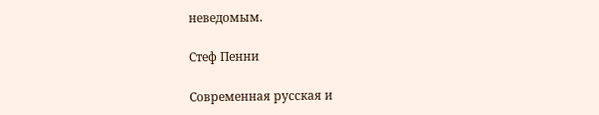неведомым.

Стеф Пенни

Современная русская и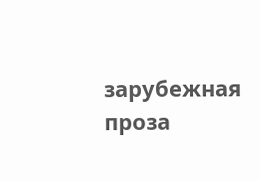зарубежная проза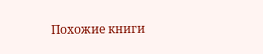Похожие книги